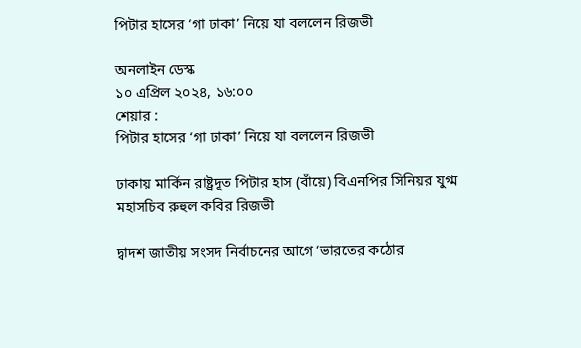পিটার হাসের ‘গা ঢাকা’ নিয়ে যা বললেন রিজভী

অনলাইন ডেস্ক
১০ এপ্রিল ২০২৪, ১৬:০০
শেয়ার :
পিটার হাসের ‘গা ঢাকা’ নিয়ে যা বললেন রিজভী

ঢাকায় মার্কিন রাষ্ট্রদূত পিটার হাস (বাঁয়ে) বিএনপির সিনিয়র যুগ্ম মহাসচিব রুহুল কবির রিজভী

দ্বাদশ জাতীয় সংসদ নির্বাচনের আগে ‘ভারতের কঠোর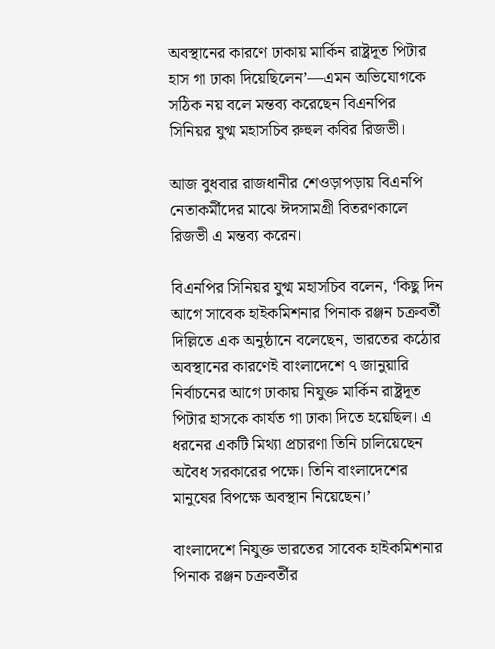অবস্থানের কারণে ঢাকায় মার্কিন রাষ্ট্রদূত পিটার হাস গা ঢাকা দিয়েছিলেন’—এমন অভিযোগকে সঠিক নয় বলে মন্তব্য করেছেন বিএনপির সিনিয়র যুগ্ম মহাসচিব রুহুল কবির রিজভী।

আজ বুধবার রাজধানীর শেওড়াপড়ায় বিএনপি নেতাকর্মীদের মাঝে ঈদসামগ্রী বিতরণকালে রিজভী এ মন্তব্য করেন।

বিএনপির সিনিয়র যুগ্ম মহাসচিব বলেন, ‘কিছু দিন আগে সাবেক হাইকমিশনার পিনাক রঞ্জন চক্রবর্তী দিল্লিতে এক অনুষ্ঠানে বলেছেন, ভারতের কঠোর অবস্থানের কারণেই বাংলাদেশে ৭ জানুয়ারি নির্বাচনের আগে ঢাকায় নিযুক্ত মার্কিন রাষ্ট্রদূত পিটার হাসকে কার্যত গা ঢাকা দিতে হয়েছিল। এ ধরনের একটি মিথ্যা প্রচারণা তিনি চালিয়েছেন অবৈধ সরকারের পক্ষে। তিনি বাংলাদেশের মানুষের বিপক্ষে অবস্থান নিয়েছেন।’

বাংলাদেশে নিযুক্ত ভারতের সাবেক হাইকমিশনার পিনাক রঞ্জন চক্রবর্তীর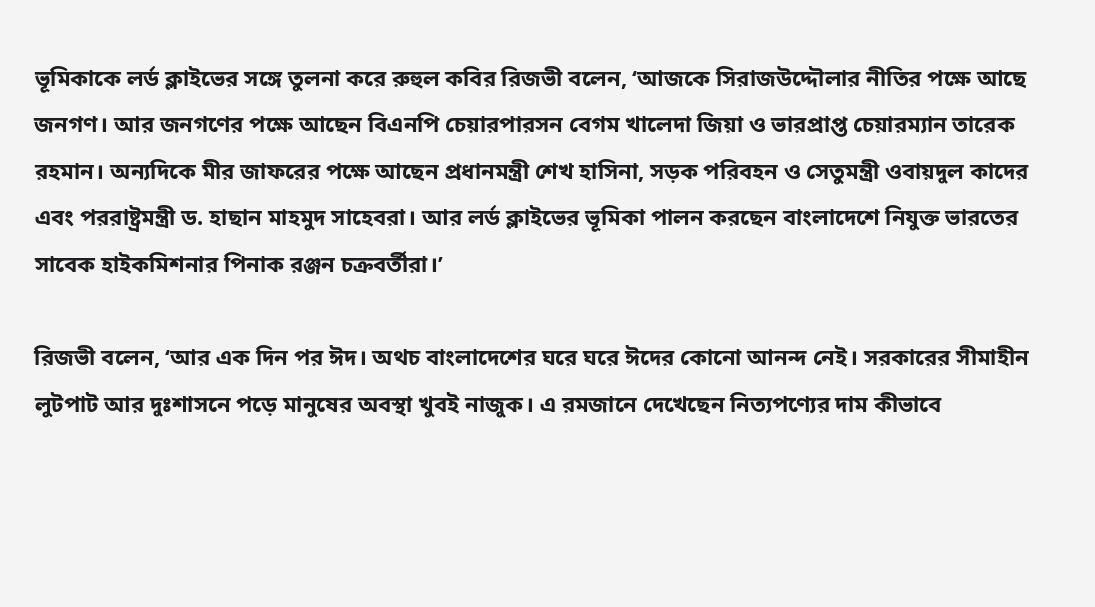ভূমিকাকে লর্ড ক্লাইভের সঙ্গে তুলনা করে রুহুল কবির রিজভী বলেন, ‘আজকে সিরাজউদ্দৌলার নীতির পক্ষে আছে জনগণ। আর জনগণের পক্ষে আছেন বিএনপি চেয়ারপারসন বেগম খালেদা জিয়া ও ভারপ্রাপ্ত চেয়ারম্যান তারেক রহমান। অন্যদিকে মীর জাফরের পক্ষে আছেন প্রধানমন্ত্রী শেখ হাসিনা, সড়ক পরিবহন ও সেতুমন্ত্রী ওবায়দুল কাদের এবং পররাষ্ট্রমন্ত্রী ড. হাছান মাহমুদ সাহেবরা। আর লর্ড ক্লাইভের ভূমিকা পালন করছেন বাংলাদেশে নিযুক্ত ভারতের সাবেক হাইকমিশনার পিনাক রঞ্জন চক্রবর্তীরা।’

রিজভী বলেন, ‘আর এক দিন পর ঈদ। অথচ বাংলাদেশের ঘরে ঘরে ঈদের কোনো আনন্দ নেই। সরকারের সীমাহীন লুটপাট আর দুঃশাসনে পড়ে মানুষের অবস্থা খুবই নাজুক। এ রমজানে দেখেছেন নিত্যপণ্যের দাম কীভাবে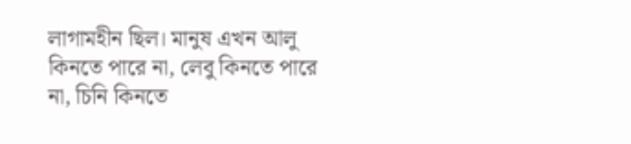লাগামহীন ছিল। মানুষ এখন আলু কিনতে পারে না, লেবু কিনতে পারে না, চিনি কিনতে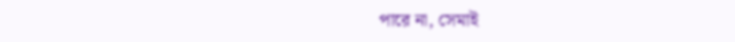পারে না, সেমাই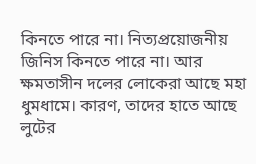কিনতে পারে না। নিত্যপ্রয়োজনীয় জিনিস কিনতে পারে না। আর ক্ষমতাসীন দলের লোকেরা আছে মহা ধুমধামে। কারণ, তাদের হাতে আছে লুটের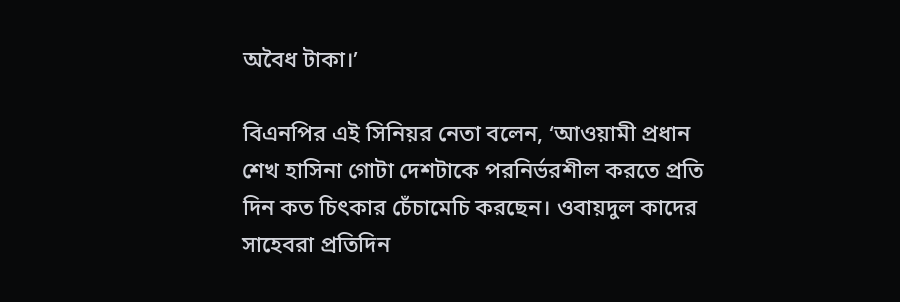অবৈধ টাকা।’

বিএনপির এই সিনিয়র নেতা বলেন, ‘আওয়ামী প্রধান শেখ হাসিনা গোটা দেশটাকে পরনির্ভরশীল করতে প্রতি দিন কত চিৎকার চেঁচামেচি করছেন। ওবায়দুল কাদের সাহেবরা প্রতিদিন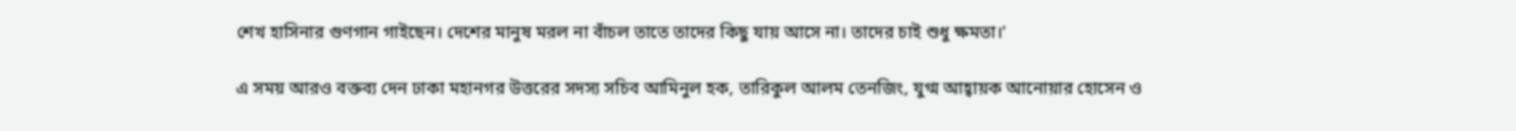শেখ হাসিনার গুণগান গাইছেন। দেশের মানুষ মরল না বাঁচল তাতে তাদের কিছু যায় আসে না। তাদের চাই শুধু ক্ষমতা।’

এ সময় আরও বক্তব্য দেন ঢাকা মহানগর উত্তরের সদস্য সচিব আমিনুল হক, তারিকুল আলম তেনজিং, যুগ্ম আহ্বায়ক আনোয়ার হোসেন ও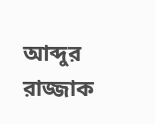আব্দুর রাজ্জাক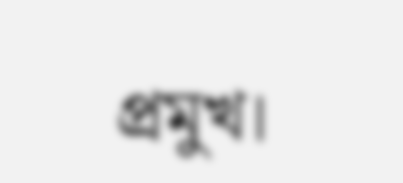প্রমুখ।